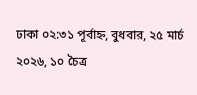ঢাকা ০২:৩১ পূর্বাহ্ন, বুধবার, ২৫ মার্চ ২০২৬, ১০ চৈত্র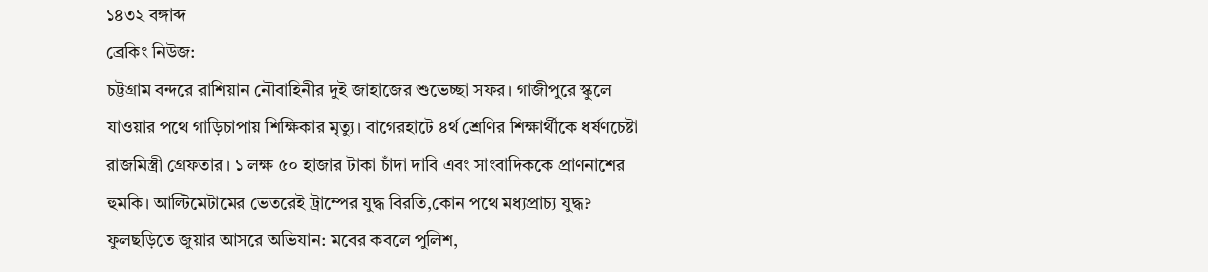১৪৩২ বঙ্গাব্দ
ব্রেকিং নিউজ:
চট্টগ্রাম বন্দরে রাশিয়ান নৌবাহিনীর দুই জাহাজের শুভেচ্ছা সফর। গাজীপুরে স্কুলে যাওয়ার পথে গাড়িচাপায় শিক্ষিকার মৃত্যু। বাগেরহাটে ৪র্থ শ্রেণির শিক্ষার্থীকে ধর্ষণচেষ্টা রাজমিস্ত্রী গ্রেফতার। ১ লক্ষ ৫০ হাজার টাকা চাঁদা দাবি এবং সাংবাদিককে প্রাণনাশের হুমকি। আল্টিমেটামের ভেতরেই ট্রাম্পের যুদ্ধ বিরতি,কোন পথে মধ্যপ্রাচ্য যুদ্ধ? ফুলছড়িতে জুয়ার আসরে অভিযান: মবের কবলে পুলিশ,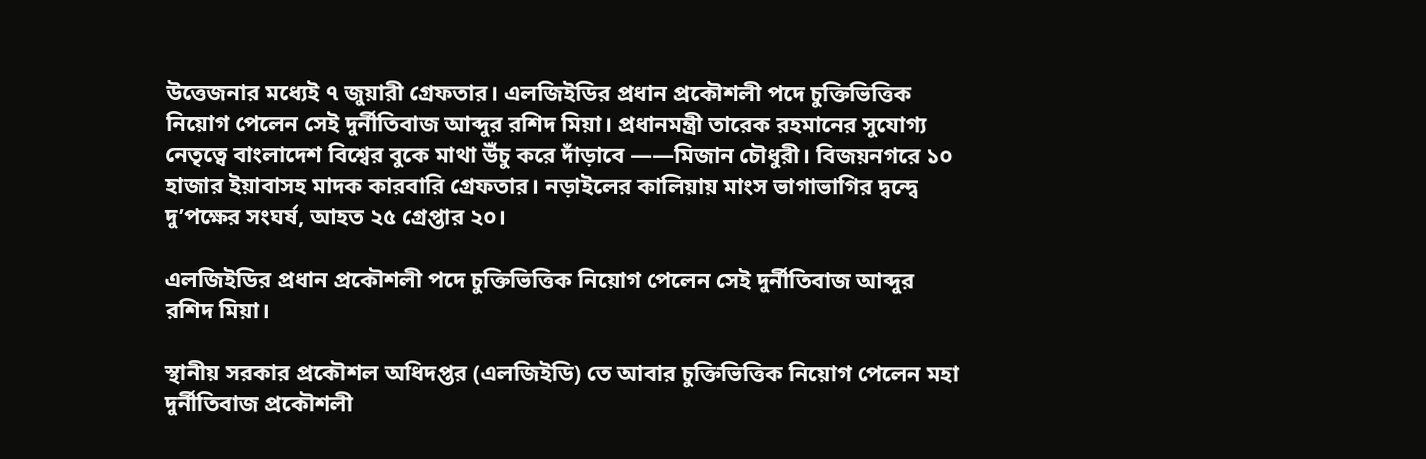উত্তেজনার মধ্যেই ৭ জুয়ারী গ্রেফতার। এলজিইডির প্রধান প্রকৌশলী পদে চুক্তিভিত্তিক নিয়োগ পেলেন সেই দুর্নীতিবাজ আব্দুর রশিদ মিয়া। প্রধানমন্ত্রী তারেক রহমানের সুযোগ্য নেতৃত্বে বাংলাদেশ বিশ্বের বুকে মাথা উঁচু করে দাঁড়াবে ——মিজান চৌধুরী। বিজয়নগরে ১০ হাজার ইয়াবাসহ মাদক কারবারি গ্রেফতার। নড়াইলের কালিয়ায় মাংস ভাগাভাগির দ্বন্দ্বে দু’পক্ষের সংঘর্ষ, আহত ২৫ গ্রেপ্তার ২০।

এলজিইডির প্রধান প্রকৌশলী পদে চুক্তিভিত্তিক নিয়োগ পেলেন সেই দুর্নীতিবাজ আব্দুর রশিদ মিয়া।

স্থানীয় সরকার প্রকৌশল অধিদপ্তর (এলজিইডি) তে আবার চুক্তিভিত্তিক নিয়োগ পেলেন মহা দুর্নীতিবাজ প্রকৌশলী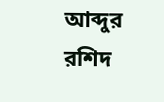আব্দুর রশিদ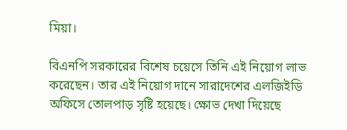মিয়া।

বিএনপি সরকারের বিশেষ চয়েসে তিনি এই নিয়োগ লাভ করেছেন। তার এই নিয়োগ দানে সারাদেশের এলজিইডি অফিসে তোলপাড় সৃষ্টি হয়েছে। ক্ষোভ দেখা দিয়েছে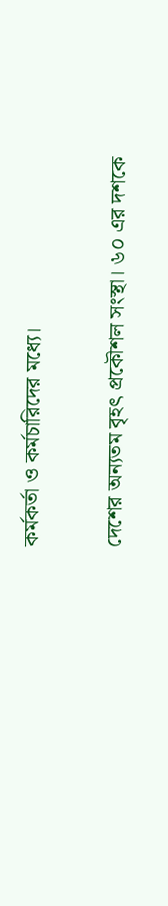কর্মকর্তা ও কর্মচারিদের মধ্যে।

দেশের অন্যতম বৃহৎ প্রকৌশল সংস্থা। ৬০ এর দশকে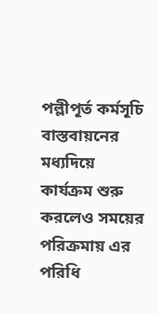পল্লীপূর্ত কর্মসূচি বাস্তবায়নের মধ্যদিয়ে কার্যক্রম শুরু করলেও সময়ের পরিক্রমায় এর পরিধি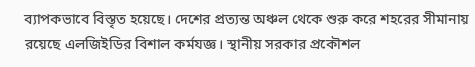ব্যাপকভাবে বিস্তৃত হয়েছে। দেশের প্রত্যন্ত অঞ্চল থেকে শুরু করে শহরের সীমানায় রয়েছে এলজিইডির বিশাল কর্মযজ্ঞ। স্থানীয় সরকার প্রকৌশল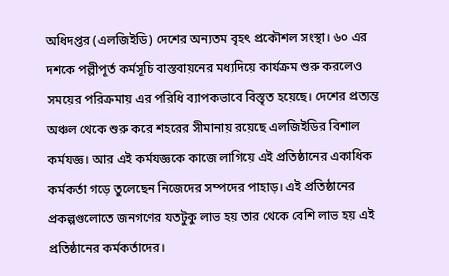অধিদপ্তর (এলজিইডি) দেশের অন্যতম বৃহৎ প্রকৌশল সংস্থা। ৬০ এর দশকে পল্লীপূর্ত কর্মসূচি বাস্তবায়নের মধ্যদিয়ে কার্যক্রম শুরু করলেও সময়ের পরিক্রমায় এর পরিধি ব্যাপকভাবে বিস্তৃত হয়েছে। দেশের প্রত্যন্ত অঞ্চল থেকে শুরু করে শহরের সীমানায় রয়েছে এলজিইডির বিশাল কর্মযজ্ঞ। আর এই কর্মযজ্ঞকে কাজে লাগিয়ে এই প্রতিষ্ঠানের একাধিক কর্মকর্তা গড়ে তুলেছেন নিজেদের সম্পদের পাহাড়। এই প্রতিষ্ঠানের প্রকল্পগুলোতে জনগণের যতটুকু লাভ হয় তার থেকে বেশি লাভ হয় এই প্রতিষ্ঠানের কর্মকর্তাদের।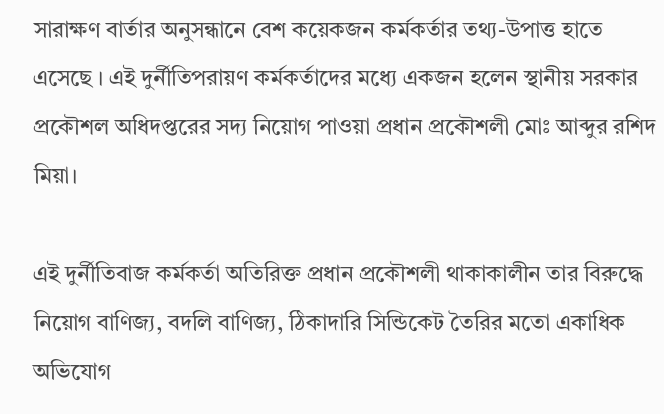সারাক্ষণ বার্তার অনুসন্ধানে বেশ কয়েকজন কর্মকর্তার তথ্য-উপাত্ত হাতে এসেছে । এই দুর্নীতিপরায়ণ কর্মকর্তাদের মধ্যে একজন হলেন স্থানীয় সরকার প্রকৌশল অধিদপ্তরের সদ্য নিয়োগ পাওয়া প্রধান প্রকৌশলী মোঃ আব্দুর রশিদ মিয়া।

এই দুর্নীতিবাজ কর্মকর্তা অতিরিক্ত প্রধান প্রকৌশলী থাকাকালীন তার বিরুদ্ধে নিয়োগ বাণিজ্য, বদলি বাণিজ্য, ঠিকাদারি সিন্ডিকেট তৈরির মতো একাধিক অভিযোগ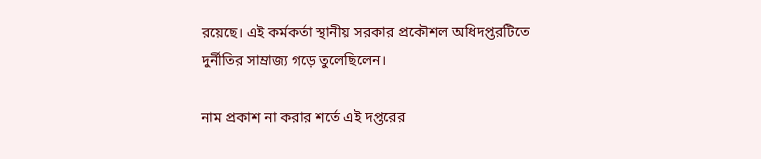রয়েছে। এই কর্মকর্তা স্থানীয় সরকার প্রকৌশল অধিদপ্তরটিতে দুর্নীতির সাম্রাজ্য গড়ে তুলেছিলেন।

নাম প্রকাশ না করার শর্তে এই দপ্তরের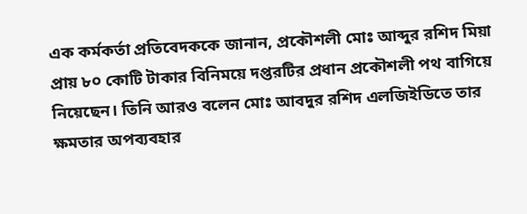এক কর্মকর্তা প্রতিবেদককে জানান, প্রকৌশলী মোঃ আব্দুর রশিদ মিয়া প্রায় ৮০ কোটি টাকার বিনিময়ে দপ্তরটির প্রধান প্রকৌশলী পথ বাগিয়ে নিয়েছেন। তিনি আরও বলেন মোঃ আবদুর রশিদ এলজিইডিতে তার ক্ষমতার অপব্যবহার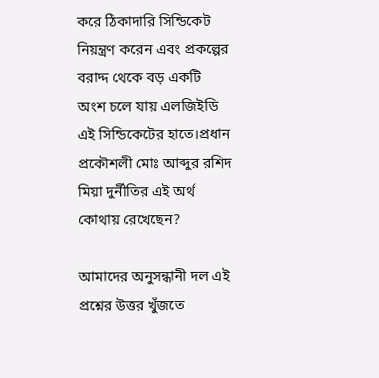করে ঠিকাদারি সিন্ডিকেট নিয়ন্ত্রণ করেন এবং প্রকল্পের বরাদ্দ থেকে বড় একটি অংশ চলে যায় এলজিইডি এই সিন্ডিকেটের হাতে।প্রধান প্রকৌশলী মোঃ আব্দুর রশিদ মিয়া দুর্নীতির এই অর্থ কোথায় রেখেছেন?

আমাদের অনুসন্ধানী দল এই প্রশ্নের উত্তর খুঁজতে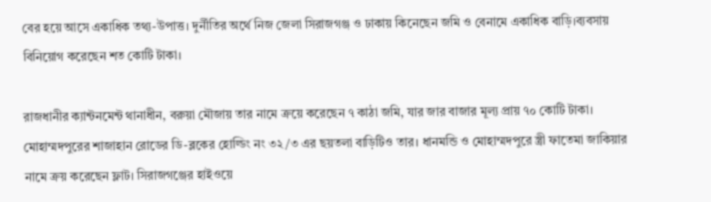বের হয়ে আসে একাধিক তথ্য-উপাত্ত। দুর্নীতির অর্থে নিজ জেলা সিরাজগঞ্জ ও ঢাকায় কিনেছেন জমি ও বেনামে একাধিক বাড়ি।ব্যবসায় বিনিয়োগ করেছেন শত কোটি টাকা।

রাজধানীর ক্যান্টনমেন্ট থানাধীন, বরুয়া মৌজায় তার নামে ক্রয়ে করেছেন ৭ কাঠা জমি, যার জার বাজার মূল্য প্রায় ৭০ কোটি টাকা। মোহাম্মদপুরের শাজাহান রোডের ডি-ব্লকের হোল্ডিং নং ৩২/৩ এর ছয়তলা বাড়িটিও তার। ধানমন্ডি ও মোহাম্মদপুরে স্ত্রী ফাতেমা জাকিয়ার নামে ক্রয় করেছেন ফ্লাট। সিরাজগঞ্জের হাইওয়ে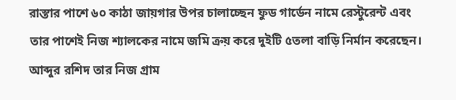রাস্তার পাশে ৬০ কাঠা জায়গার উপর চালাচ্ছেন ফুড গার্ডেন নামে রেস্টুরেন্ট এবং তার পাশেই নিজ শ্যালকের নামে জমি ক্রয় করে দুইটি ৫তলা বাড়ি নির্মান করেছেন। আব্দুর রশিদ তার নিজ গ্রাম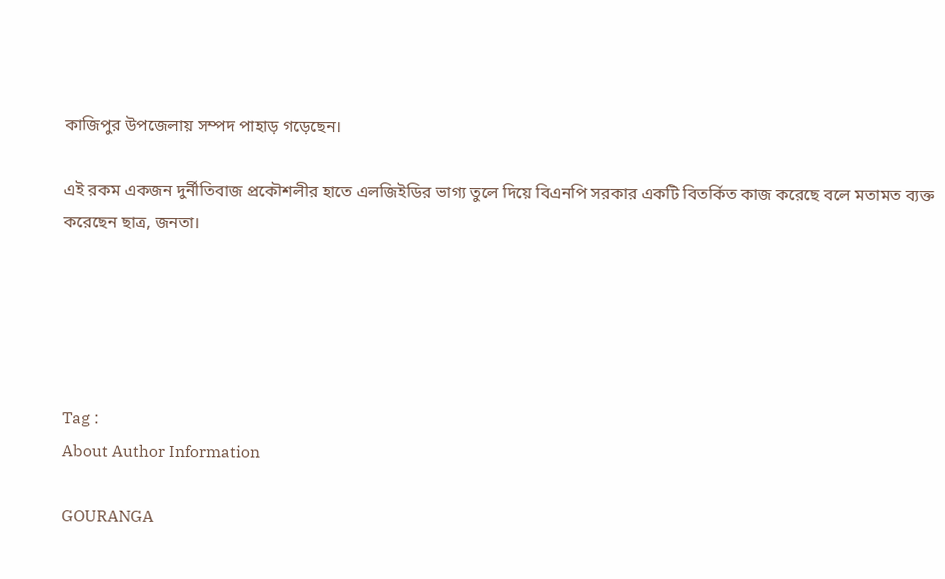কাজিপুর উপজেলায় সম্পদ পাহাড় গড়েছেন।

এই রকম একজন দুর্নীতিবাজ প্রকৌশলীর হাতে এলজিইডির ভাগ্য তুলে দিয়ে বিএনপি সরকার একটি বিতর্কিত কাজ করেছে বলে মতামত ব্যক্ত করেছেন ছাত্র, জনতা।





Tag :
About Author Information

GOURANGA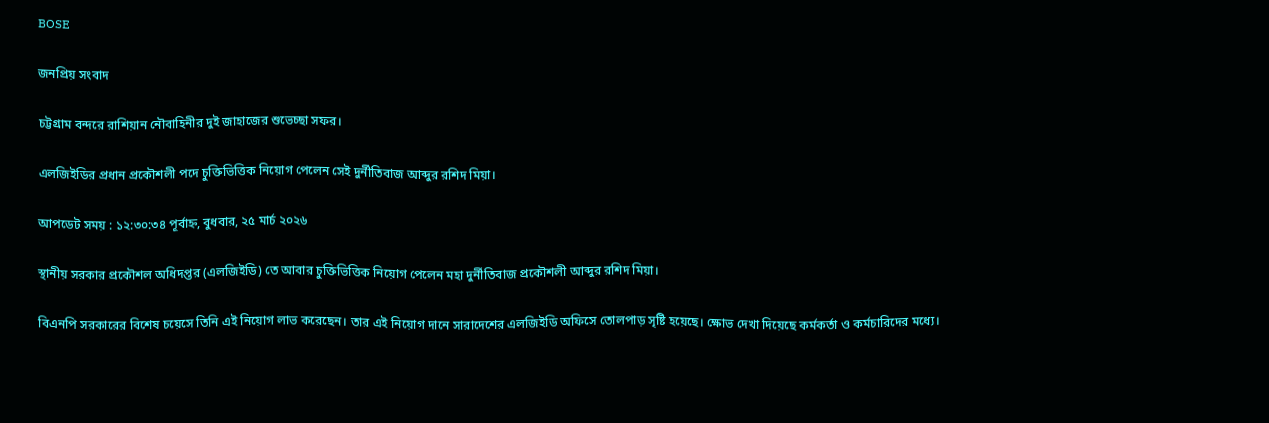BOSE

জনপ্রিয় সংবাদ

চট্টগ্রাম বন্দরে রাশিয়ান নৌবাহিনীর দুই জাহাজের শুভেচ্ছা সফর।

এলজিইডির প্রধান প্রকৌশলী পদে চুক্তিভিত্তিক নিয়োগ পেলেন সেই দুর্নীতিবাজ আব্দুর রশিদ মিয়া।

আপডেট সময় : ১২:৩০:৩৪ পূর্বাহ্ন, বুধবার, ২৫ মার্চ ২০২৬

স্থানীয় সরকার প্রকৌশল অধিদপ্তর (এলজিইডি) তে আবার চুক্তিভিত্তিক নিয়োগ পেলেন মহা দুর্নীতিবাজ প্রকৌশলী আব্দুর রশিদ মিয়া।

বিএনপি সরকারের বিশেষ চয়েসে তিনি এই নিয়োগ লাভ করেছেন। তার এই নিয়োগ দানে সারাদেশের এলজিইডি অফিসে তোলপাড় সৃষ্টি হয়েছে। ক্ষোভ দেখা দিয়েছে কর্মকর্তা ও কর্মচারিদের মধ্যে।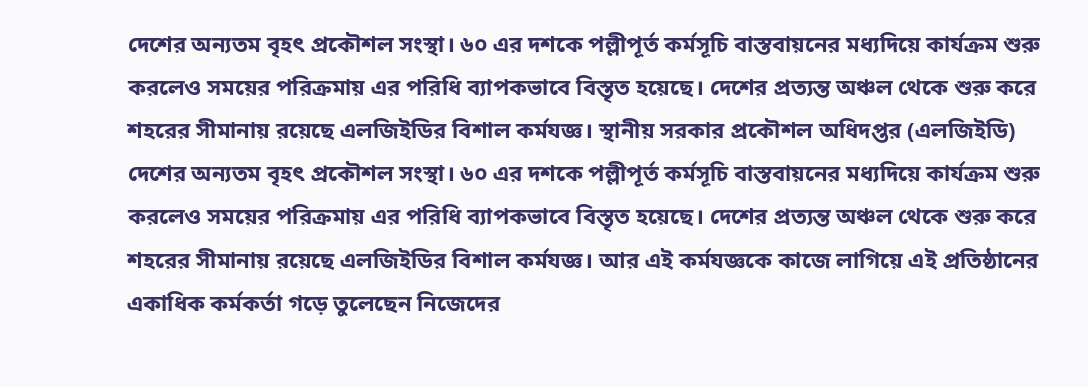দেশের অন্যতম বৃহৎ প্রকৌশল সংস্থা। ৬০ এর দশকে পল্লীপূর্ত কর্মসূচি বাস্তবায়নের মধ্যদিয়ে কার্যক্রম শুরু করলেও সময়ের পরিক্রমায় এর পরিধি ব্যাপকভাবে বিস্তৃত হয়েছে। দেশের প্রত্যন্ত অঞ্চল থেকে শুরু করে শহরের সীমানায় রয়েছে এলজিইডির বিশাল কর্মযজ্ঞ। স্থানীয় সরকার প্রকৌশল অধিদপ্তর (এলজিইডি) দেশের অন্যতম বৃহৎ প্রকৌশল সংস্থা। ৬০ এর দশকে পল্লীপূর্ত কর্মসূচি বাস্তবায়নের মধ্যদিয়ে কার্যক্রম শুরু করলেও সময়ের পরিক্রমায় এর পরিধি ব্যাপকভাবে বিস্তৃত হয়েছে। দেশের প্রত্যন্ত অঞ্চল থেকে শুরু করে শহরের সীমানায় রয়েছে এলজিইডির বিশাল কর্মযজ্ঞ। আর এই কর্মযজ্ঞকে কাজে লাগিয়ে এই প্রতিষ্ঠানের একাধিক কর্মকর্তা গড়ে তুলেছেন নিজেদের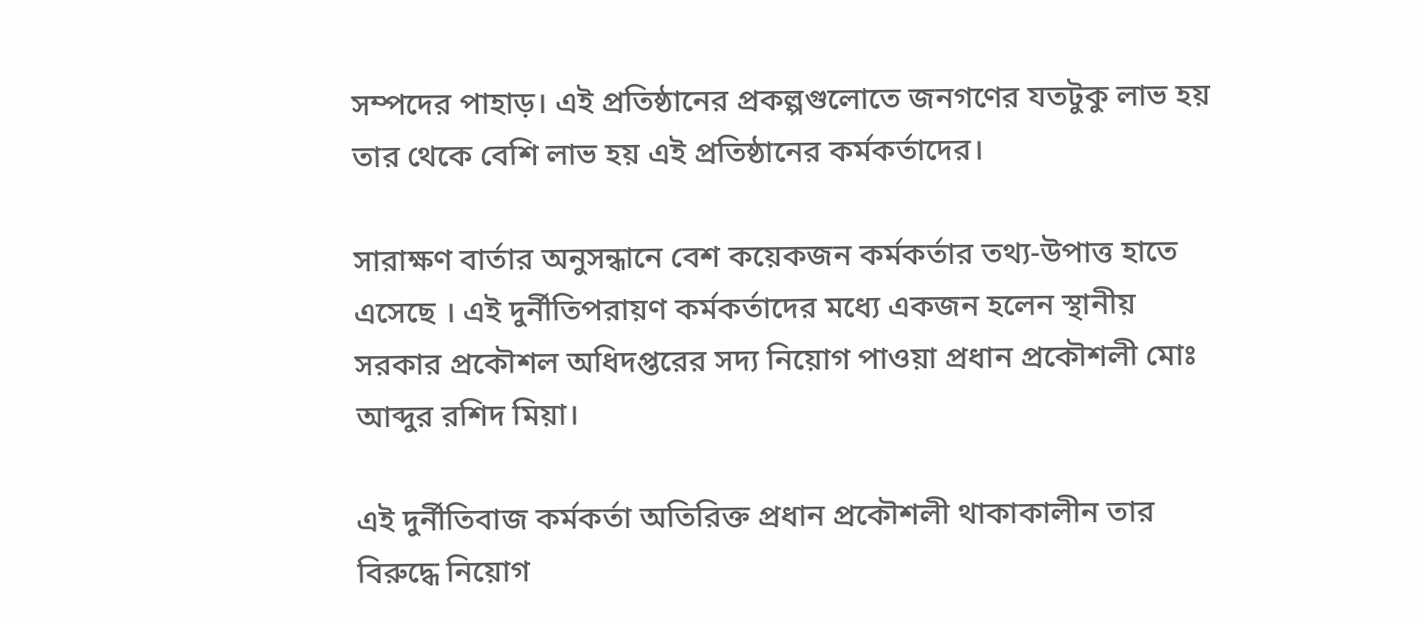সম্পদের পাহাড়। এই প্রতিষ্ঠানের প্রকল্পগুলোতে জনগণের যতটুকু লাভ হয় তার থেকে বেশি লাভ হয় এই প্রতিষ্ঠানের কর্মকর্তাদের।

সারাক্ষণ বার্তার অনুসন্ধানে বেশ কয়েকজন কর্মকর্তার তথ্য-উপাত্ত হাতে এসেছে । এই দুর্নীতিপরায়ণ কর্মকর্তাদের মধ্যে একজন হলেন স্থানীয় সরকার প্রকৌশল অধিদপ্তরের সদ্য নিয়োগ পাওয়া প্রধান প্রকৌশলী মোঃ আব্দুর রশিদ মিয়া।

এই দুর্নীতিবাজ কর্মকর্তা অতিরিক্ত প্রধান প্রকৌশলী থাকাকালীন তার বিরুদ্ধে নিয়োগ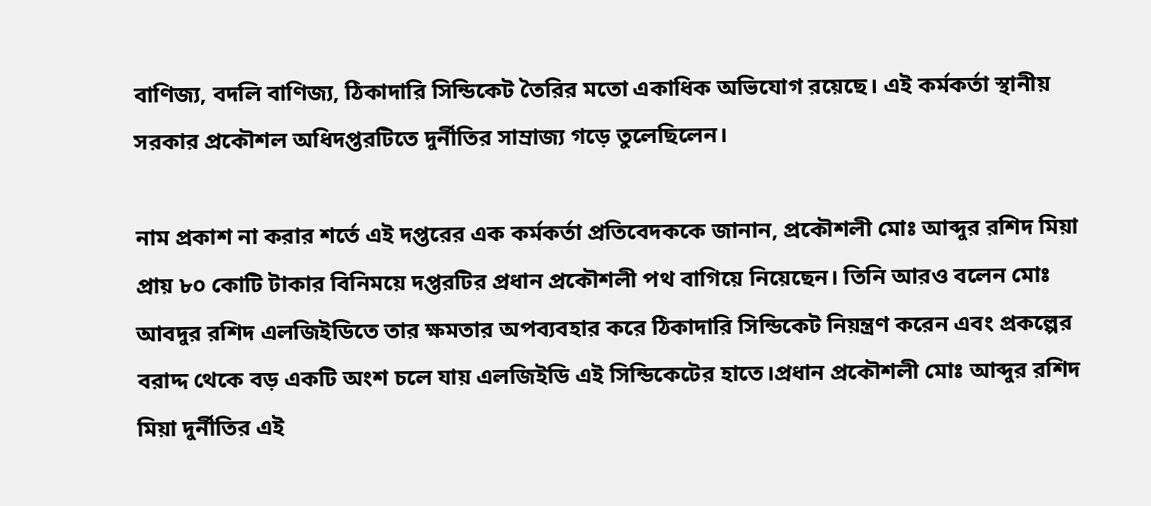বাণিজ্য, বদলি বাণিজ্য, ঠিকাদারি সিন্ডিকেট তৈরির মতো একাধিক অভিযোগ রয়েছে। এই কর্মকর্তা স্থানীয় সরকার প্রকৌশল অধিদপ্তরটিতে দুর্নীতির সাম্রাজ্য গড়ে তুলেছিলেন।

নাম প্রকাশ না করার শর্তে এই দপ্তরের এক কর্মকর্তা প্রতিবেদককে জানান, প্রকৌশলী মোঃ আব্দুর রশিদ মিয়া প্রায় ৮০ কোটি টাকার বিনিময়ে দপ্তরটির প্রধান প্রকৌশলী পথ বাগিয়ে নিয়েছেন। তিনি আরও বলেন মোঃ আবদুর রশিদ এলজিইডিতে তার ক্ষমতার অপব্যবহার করে ঠিকাদারি সিন্ডিকেট নিয়ন্ত্রণ করেন এবং প্রকল্পের বরাদ্দ থেকে বড় একটি অংশ চলে যায় এলজিইডি এই সিন্ডিকেটের হাতে।প্রধান প্রকৌশলী মোঃ আব্দুর রশিদ মিয়া দুর্নীতির এই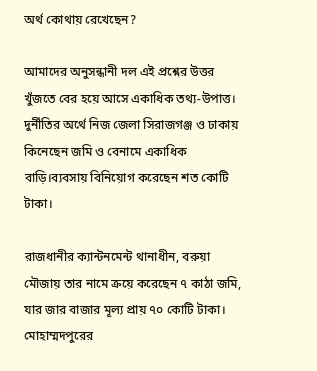অর্থ কোথায় রেখেছেন?

আমাদের অনুসন্ধানী দল এই প্রশ্নের উত্তর খুঁজতে বের হয়ে আসে একাধিক তথ্য-উপাত্ত। দুর্নীতির অর্থে নিজ জেলা সিরাজগঞ্জ ও ঢাকায় কিনেছেন জমি ও বেনামে একাধিক বাড়ি।ব্যবসায় বিনিয়োগ করেছেন শত কোটি টাকা।

রাজধানীর ক্যান্টনমেন্ট থানাধীন, বরুয়া মৌজায় তার নামে ক্রয়ে করেছেন ৭ কাঠা জমি, যার জার বাজার মূল্য প্রায় ৭০ কোটি টাকা। মোহাম্মদপুরের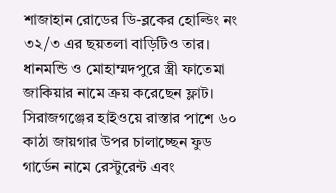শাজাহান রোডের ডি-ব্লকের হোল্ডিং নং ৩২/৩ এর ছয়তলা বাড়িটিও তার। ধানমন্ডি ও মোহাম্মদপুরে স্ত্রী ফাতেমা জাকিয়ার নামে ক্রয় করেছেন ফ্লাট। সিরাজগঞ্জের হাইওয়ে রাস্তার পাশে ৬০ কাঠা জায়গার উপর চালাচ্ছেন ফুড গার্ডেন নামে রেস্টুরেন্ট এবং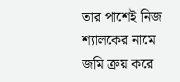তার পাশেই নিজ শ্যালকের নামে জমি ক্রয় করে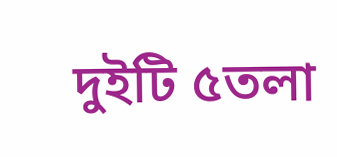দুইটি ৫তলা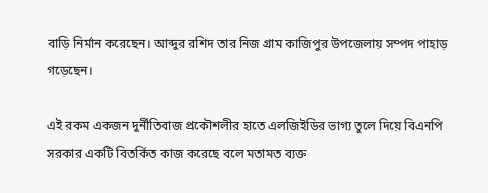বাড়ি নির্মান করেছেন। আব্দুর রশিদ তার নিজ গ্রাম কাজিপুর উপজেলায় সম্পদ পাহাড় গড়েছেন।

এই রকম একজন দুর্নীতিবাজ প্রকৌশলীর হাতে এলজিইডির ভাগ্য তুলে দিয়ে বিএনপি সরকার একটি বিতর্কিত কাজ করেছে বলে মতামত ব্যক্ত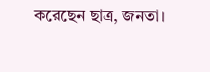করেছেন ছাত্র, জনতা।